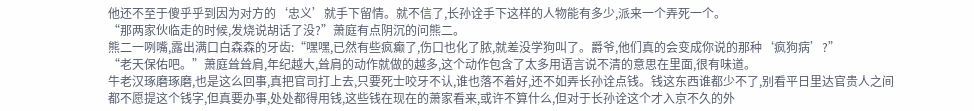他还不至于傻乎乎到因为对方的‘忠义’就手下留情。就不信了,长孙诠手下这样的人物能有多少,派来一个弄死一个。
“那两家伙临走的时候,发烧说胡话了没?”萧庭有点阴沉的问熊二。
熊二一咧嘴,露出满口白森森的牙齿:“嘿嘿,已然有些疯癫了,伤口也化了脓,就差没学狗叫了。爵爷,他们真的会变成你说的那种‘疯狗病’?”
“老天保佑吧。”萧庭耸耸肩,年纪越大,耸肩的动作就做的越多,这个动作包含了太多用语言说不清的意思在里面,很有味道。
牛老汉琢磨琢磨,也是这么回事,真把官司打上去,只要死士咬牙不认,谁也落不着好,还不如弄长孙诠点钱。钱这东西谁都少不了,别看平日里达官贵人之间都不愿提这个钱字,但真要办事,处处都得用钱,这些钱在现在的萧家看来,或许不算什么,但对于长孙诠这个才入京不久的外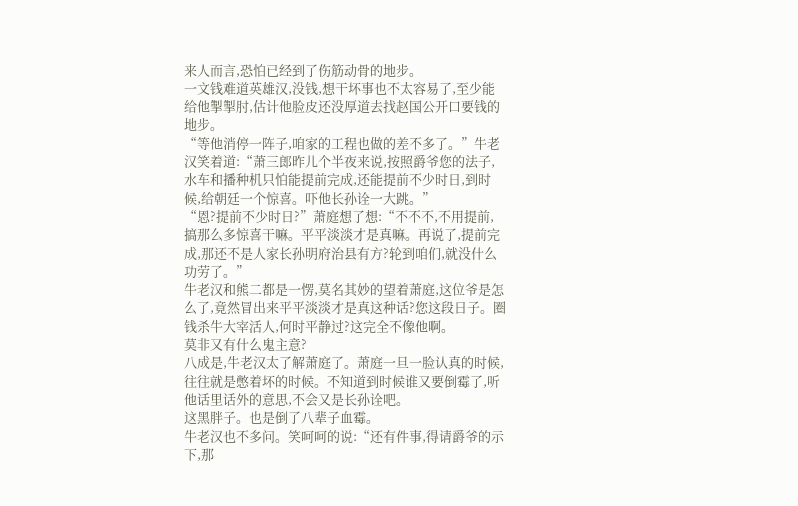来人而言,恐怕已经到了伤筋动骨的地步。
一文钱难道英雄汉,没钱,想干坏事也不太容易了,至少能给他掣掣肘,估计他脸皮还没厚道去找赵国公开口要钱的地步。
“等他消停一阵子,咱家的工程也做的差不多了。”牛老汉笑着道:“萧三郎昨儿个半夜来说,按照爵爷您的法子,水车和播种机只怕能提前完成,还能提前不少时日,到时候,给朝廷一个惊喜。吓他长孙诠一大跳。”
“恩?提前不少时日?”萧庭想了想:“不不不,不用提前,搞那么多惊喜干嘛。平平淡淡才是真嘛。再说了,提前完成,那还不是人家长孙明府治县有方?轮到咱们,就没什么功劳了。”
牛老汉和熊二都是一愣,莫名其妙的望着萧庭,这位爷是怎么了,竟然冒出来平平淡淡才是真这种话?您这段日子。圈钱杀牛大宰活人,何时平静过?这完全不像他啊。
莫非又有什么鬼主意?
八成是,牛老汉太了解萧庭了。萧庭一旦一脸认真的时候,往往就是憋着坏的时候。不知道到时候谁又要倒霉了,听他话里话外的意思,不会又是长孙诠吧。
这黑胖子。也是倒了八辈子血霉。
牛老汉也不多问。笑呵呵的说:“还有件事,得请爵爷的示下,那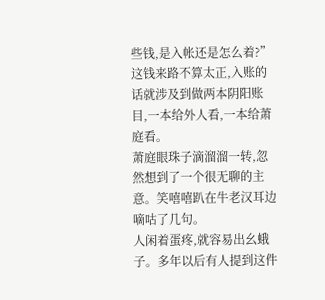些钱,是入帐还是怎么着?”
这钱来路不算太正,入账的话就涉及到做两本阴阳账目,一本给外人看,一本给萧庭看。
萧庭眼珠子滴溜溜一转,忽然想到了一个很无聊的主意。笑嘻嘻趴在牛老汉耳边嘀咕了几句。
人闲着蛋疼,就容易出幺蛾子。多年以后有人提到这件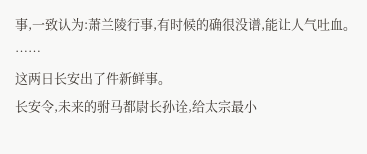事,一致认为:萧兰陵行事,有时候的确很没谱,能让人气吐血。
……
这两日长安出了件新鲜事。
长安令,未来的驸马都尉长孙诠,给太宗最小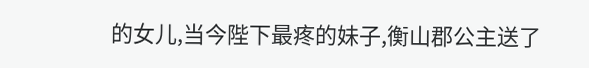的女儿,当今陛下最疼的妹子,衡山郡公主送了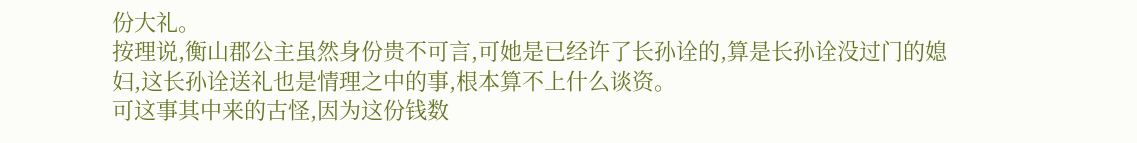份大礼。
按理说,衡山郡公主虽然身份贵不可言,可她是已经许了长孙诠的,算是长孙诠没过门的媳妇,这长孙诠送礼也是情理之中的事,根本算不上什么谈资。
可这事其中来的古怪,因为这份钱数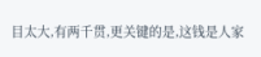目太大,有两千贯,更关键的是,这钱是人家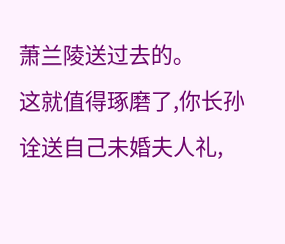萧兰陵送过去的。
这就值得琢磨了,你长孙诠送自己未婚夫人礼,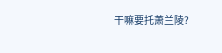干嘛要托萧兰陵?